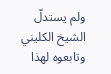ولم يستدلّ الشيخ الكليني وتابعوه لهذا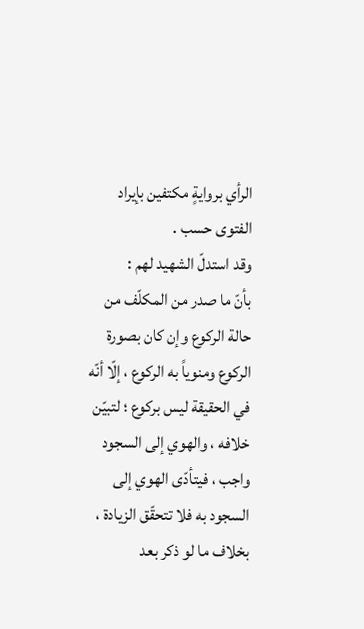الرأي بروايةٍ مكتفين بإيراد الفتوى حسب .
وقد استدلّ الشهيد لهم :
بأنّ ما صدر من المكلّف من حالة الركوع وإن كان بصورة الركوع ومنوياً به الركوع ، إلّا أنّه في الحقيقة ليس بركوع ؛ لتبيّن خلافه ، والهوي إلى السجود واجب ، فيتأدّى الهوي إلى السجود به فلا تتحقّق الزيادة ، بخلاف ما لو ذكر بعد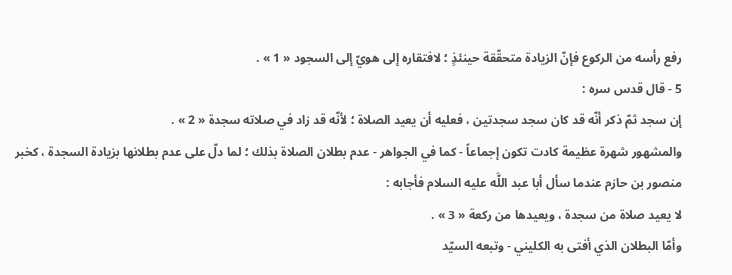رفع رأسه من الركوع فإنّ الزيادة متحقّقة حينئذٍ ؛ لافتقاره إلى هويّ إلى السجود « 1 » .
5 - قال قدس سره :
إن سجد ثمّ ذكر أنّه قد كان سجد سجدتين ، فعليه أن يعيد الصلاة ؛ لأنّه قد زاد في صلاته سجدة « 2 » .
والمشهور شهرة عظيمة كادت تكون إجماعاً - كما في الجواهر - عدم بطلان الصلاة بذلك ؛ لما دلّ على عدم بطلانها بزيادة السجدة ، كخبر منصور بن حازم عندما سأل أبا عبد اللَّه عليه السلام فأجابه :
لا يعيد صلاة من سجدة ، ويعيدها من ركعة « 3 » .
وأمّا البطلان الذي أفتى به الكليني - وتبعه السيّد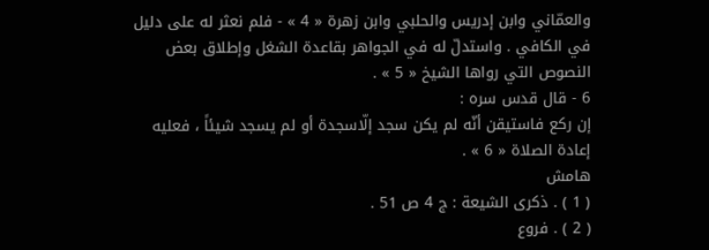والعمّاني وابن إدريس والحلبي وابن زهرة « 4 » - فلم نعثر له على دليل في الكافي . واستدلّ له في الجواهر بقاعدة الشغل وإطلاق بعض النصوص التي رواها الشيخ « 5 » .
6 - قال قدس سره :
إن ركع فاستيقن أنّه لم يكن سجد إلّاسجدة أو لم يسجد شيئاً ، فعليه إعادة الصلاة « 6 » .
هامش
( 1 ) . ذكرى الشيعة : ج 4 ص 51 .
( 2 ) . فروع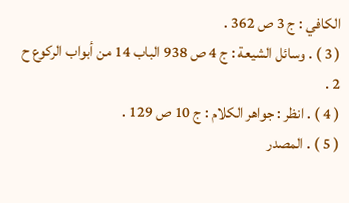الكافي : ج 3 ص 362 .
( 3 ) . وسائل الشيعة : ج 4 ص 938 الباب 14 من أبواب الركوع ح 2 .
( 4 ) . انظر : جواهر الكلام : ج 10 ص 129 .
( 5 ) . المصدر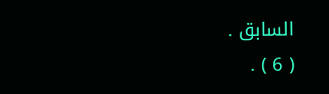السابق .
( 6 ) .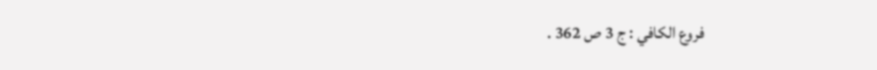فروع الكافي : ج 3 ص 362 .